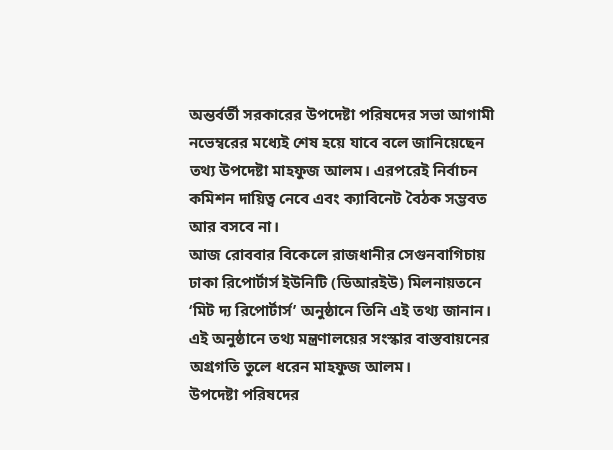অন্তর্বর্তী সরকারের উপদেষ্টা পরিষদের সভা আগামী নভেম্বরের মধ্যেই শেষ হয়ে যাবে বলে জানিয়েছেন তথ্য উপদেষ্টা মাহফুজ আলম। এরপরেই নির্বাচন কমিশন দায়িত্ব নেবে এবং ক্যাবিনেট বৈঠক সম্ভবত আর বসবে না।
আজ রোববার বিকেলে রাজধানীর সেগুনবাগিচায় ঢাকা রিপোর্টার্স ইউনিটি (ডিআরইউ) মিলনায়তনে ‘মিট দ্য রিপোর্টার্স’ অনুষ্ঠানে তিনি এই তথ্য জানান। এই অনুষ্ঠানে তথ্য মন্ত্রণালয়ের সংস্কার বাস্তবায়নের অগ্রগতি তুলে ধরেন মাহফুজ আলম।
উপদেষ্টা পরিষদের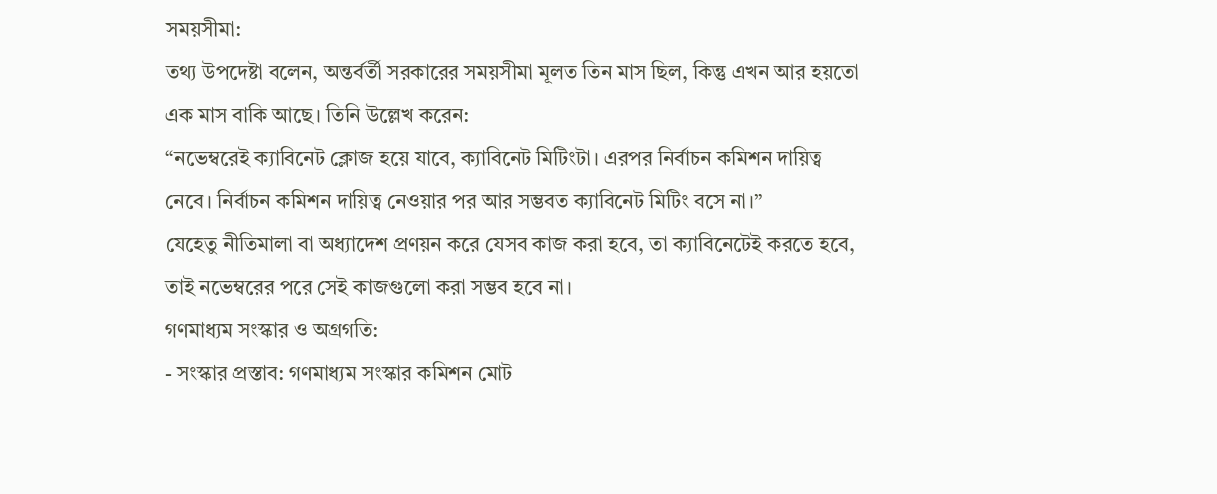সময়সীমা:
তথ্য উপদেষ্টা বলেন, অন্তর্বর্তী সরকারের সময়সীমা মূলত তিন মাস ছিল, কিন্তু এখন আর হয়তো এক মাস বাকি আছে। তিনি উল্লেখ করেন:
“নভেম্বরেই ক্যাবিনেট ক্লোজ হয়ে যাবে, ক্যাবিনেট মিটিংটা। এরপর নির্বাচন কমিশন দায়িত্ব নেবে। নির্বাচন কমিশন দায়িত্ব নেওয়ার পর আর সম্ভবত ক্যাবিনেট মিটিং বসে না।”
যেহেতু নীতিমালা বা অধ্যাদেশ প্রণয়ন করে যেসব কাজ করা হবে, তা ক্যাবিনেটেই করতে হবে, তাই নভেম্বরের পরে সেই কাজগুলো করা সম্ভব হবে না।
গণমাধ্যম সংস্কার ও অগ্রগতি:
- সংস্কার প্রস্তাব: গণমাধ্যম সংস্কার কমিশন মোট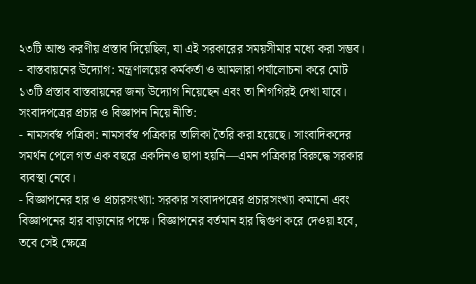২৩টি আশু করণীয় প্রস্তাব দিয়েছিল, যা এই সরকারের সময়সীমার মধ্যে করা সম্ভব।
- বাস্তবায়নের উদ্যোগ: মন্ত্রণালয়ের কর্মকর্তা ও আমলারা পর্যালোচনা করে মোট ১৩টি প্রস্তাব বাস্তবায়নের জন্য উদ্যোগ নিয়েছেন এবং তা শিগগিরই দেখা যাবে।
সংবাদপত্রের প্রচার ও বিজ্ঞাপন নিয়ে নীতি:
- নামসর্বস্ব পত্রিকা: নামসর্বস্ব পত্রিকার তালিকা তৈরি করা হয়েছে। সাংবাদিকদের সমর্থন পেলে গত এক বছরে একদিনও ছাপা হয়নি—এমন পত্রিকার বিরুদ্ধে সরকার ব্যবস্থা নেবে।
- বিজ্ঞাপনের হার ও প্রচারসংখ্যা: সরকার সংবাদপত্রের প্রচারসংখ্যা কমানো এবং বিজ্ঞাপনের হার বাড়ানোর পক্ষে। বিজ্ঞাপনের বর্তমান হার দ্বিগুণ করে দেওয়া হবে, তবে সেই ক্ষেত্রে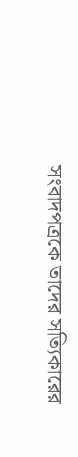সংবাদপত্রকে তাদের সত্যিকারের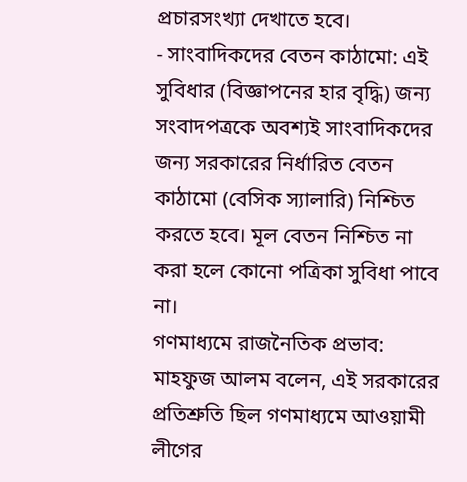প্রচারসংখ্যা দেখাতে হবে।
- সাংবাদিকদের বেতন কাঠামো: এই সুবিধার (বিজ্ঞাপনের হার বৃদ্ধি) জন্য সংবাদপত্রকে অবশ্যই সাংবাদিকদের জন্য সরকারের নির্ধারিত বেতন কাঠামো (বেসিক স্যালারি) নিশ্চিত করতে হবে। মূল বেতন নিশ্চিত না করা হলে কোনো পত্রিকা সুবিধা পাবে না।
গণমাধ্যমে রাজনৈতিক প্রভাব:
মাহফুজ আলম বলেন, এই সরকারের প্রতিশ্রুতি ছিল গণমাধ্যমে আওয়ামী লীগের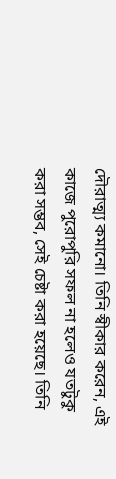দৌরাত্ম্য কমানো। তিনি স্বীকার করেন, এই কাজে পুরোপুরি সফল না হলেও যতটুকু করা সম্ভব, সেই চেষ্টা করা হয়েছে। তিনি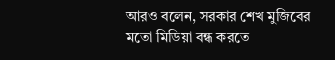আরও বলেন, সরকার শেখ মুজিবের মতো মিডিয়া বন্ধ করতে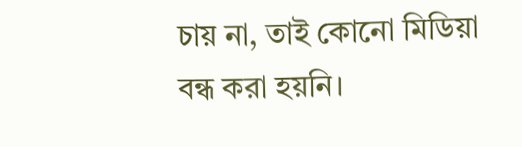চায় না, তাই কোনো মিডিয়া বন্ধ করা হয়নি।